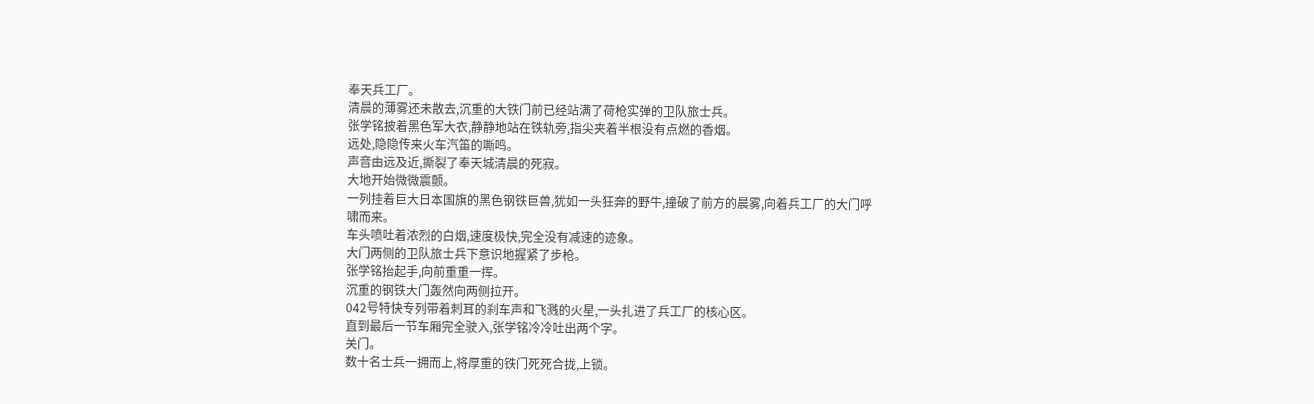奉天兵工厂。
清晨的薄雾还未散去,沉重的大铁门前已经站满了荷枪实弹的卫队旅士兵。
张学铭披着黑色军大衣,静静地站在铁轨旁,指尖夹着半根没有点燃的香烟。
远处,隐隐传来火车汽笛的嘶鸣。
声音由远及近,撕裂了奉天城清晨的死寂。
大地开始微微震颤。
一列挂着巨大日本国旗的黑色钢铁巨兽,犹如一头狂奔的野牛,撞破了前方的晨雾,向着兵工厂的大门呼啸而来。
车头喷吐着浓烈的白烟,速度极快,完全没有减速的迹象。
大门两侧的卫队旅士兵下意识地握紧了步枪。
张学铭抬起手,向前重重一挥。
沉重的钢铁大门轰然向两侧拉开。
042号特快专列带着刺耳的刹车声和飞溅的火星,一头扎进了兵工厂的核心区。
直到最后一节车厢完全驶入,张学铭冷冷吐出两个字。
关门。
数十名士兵一拥而上,将厚重的铁门死死合拢,上锁。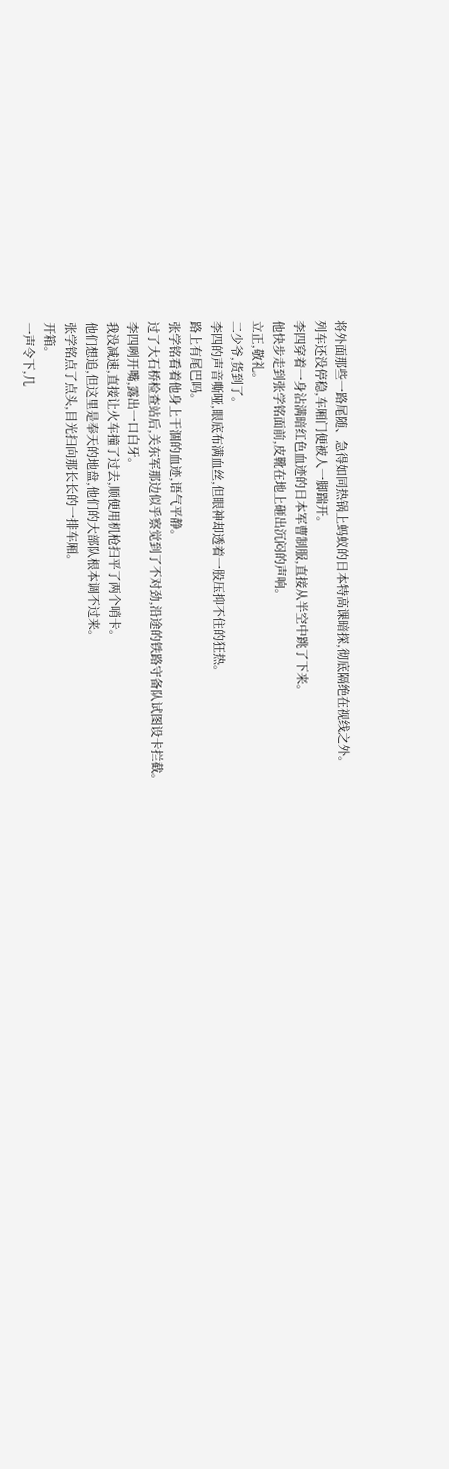将外面那些一路尾随、急得如同热锅上蚂蚁的日本特高课暗探,彻底隔绝在视线之外。
列车还没停稳,车厢门便被人一脚踹开。
李四穿着一身沾满暗红色血迹的日本军曹制服,直接从半空中跳了下来。
他快步走到张学铭面前,皮靴在地上砸出沉闷的声响。
立正,敬礼。
二少爷,货到了。
李四的声音嘶哑,眼底布满血丝,但眼神却透着一股压抑不住的狂热。
路上有尾巴吗。
张学铭看着他身上干涸的血迹,语气平静。
过了大石桥检查站后,关东军那边似乎察觉到了不对劲,沿途的铁路守备队试图设卡拦截。
李四咧开嘴,露出一口白牙。
我没减速,直接让火车撞了过去,顺便用机枪扫平了两个哨卡。
他们想追,但这里是奉天的地盘,他们的大部队根本调不过来。
张学铭点了点头,目光扫向那长长的一排车厢。
开箱。
一声令下,几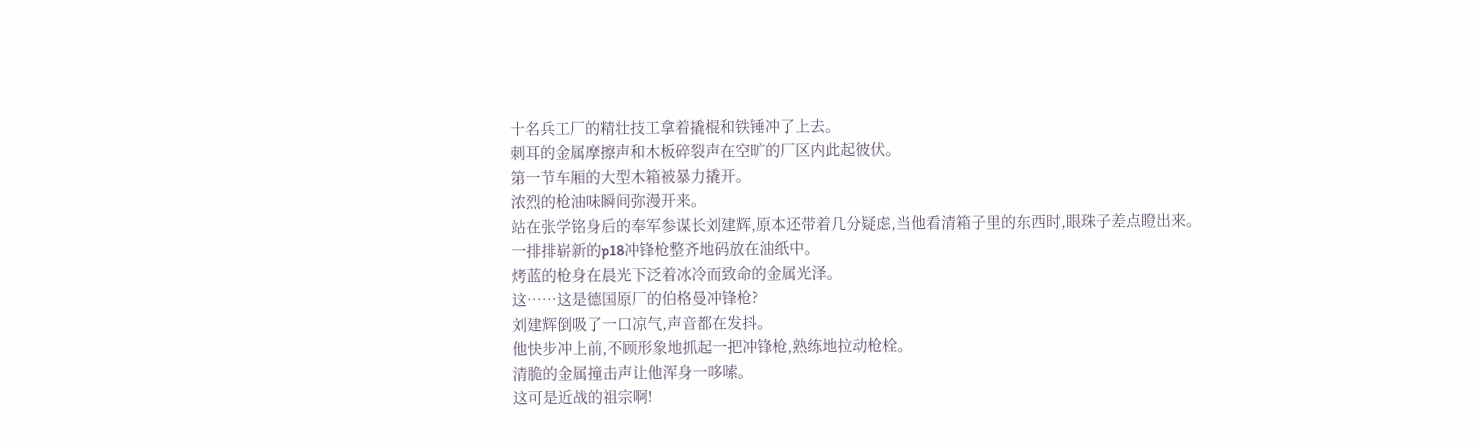十名兵工厂的精壮技工拿着撬棍和铁锤冲了上去。
刺耳的金属摩擦声和木板碎裂声在空旷的厂区内此起彼伏。
第一节车厢的大型木箱被暴力撬开。
浓烈的枪油味瞬间弥漫开来。
站在张学铭身后的奉军参谋长刘建辉,原本还带着几分疑虑,当他看清箱子里的东西时,眼珠子差点瞪出来。
一排排崭新的p18冲锋枪整齐地码放在油纸中。
烤蓝的枪身在晨光下泛着冰冷而致命的金属光泽。
这……这是德国原厂的伯格曼冲锋枪?
刘建辉倒吸了一口凉气,声音都在发抖。
他快步冲上前,不顾形象地抓起一把冲锋枪,熟练地拉动枪栓。
清脆的金属撞击声让他浑身一哆嗦。
这可是近战的祖宗啊!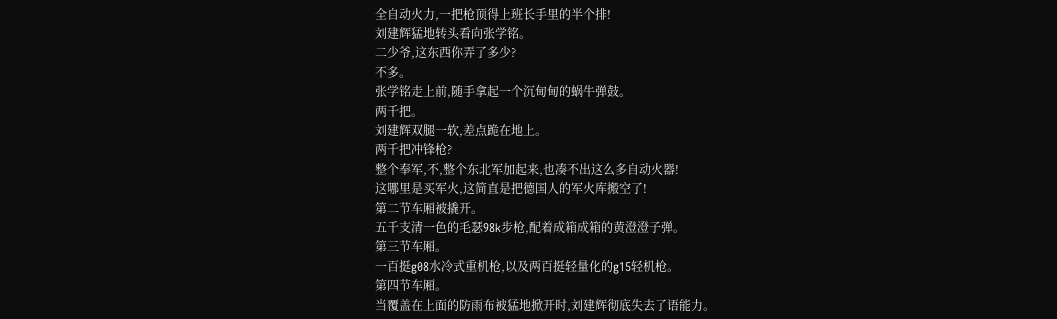全自动火力,一把枪顶得上班长手里的半个排!
刘建辉猛地转头看向张学铭。
二少爷,这东西你弄了多少?
不多。
张学铭走上前,随手拿起一个沉甸甸的蜗牛弹鼓。
两千把。
刘建辉双腿一软,差点跪在地上。
两千把冲锋枪?
整个奉军,不,整个东北军加起来,也凑不出这么多自动火器!
这哪里是买军火,这简直是把德国人的军火库搬空了!
第二节车厢被撬开。
五千支清一色的毛瑟98k步枪,配着成箱成箱的黄澄澄子弹。
第三节车厢。
一百挺g08水冷式重机枪,以及两百挺轻量化的g15轻机枪。
第四节车厢。
当覆盖在上面的防雨布被猛地掀开时,刘建辉彻底失去了语能力。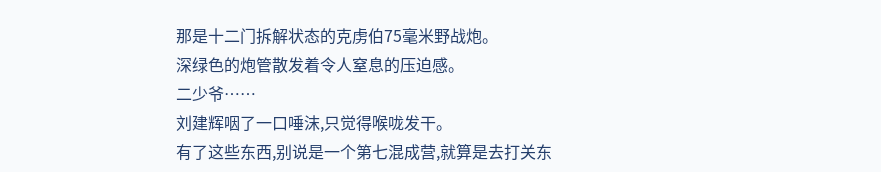那是十二门拆解状态的克虏伯75毫米野战炮。
深绿色的炮管散发着令人窒息的压迫感。
二少爷……
刘建辉咽了一口唾沫,只觉得喉咙发干。
有了这些东西,别说是一个第七混成营,就算是去打关东